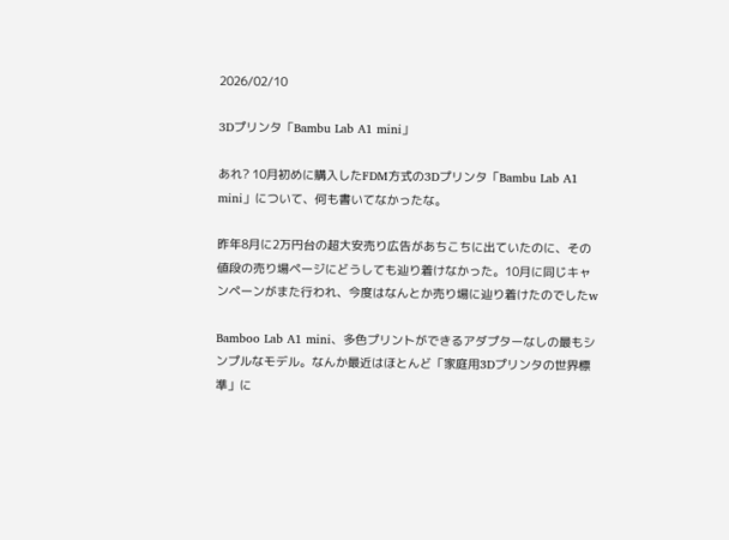2026/02/10

3Dプリンタ「Bambu Lab A1 mini」

あれ? 10月初めに購入したFDM方式の3Dプリンタ「Bambu Lab A1 mini」について、何も書いてなかったな。

昨年8月に2万円台の超大安売り広告があちこちに出ていたのに、その値段の売り場ページにどうしても辿り着けなかった。10月に同じキャンペーンがまた行われ、今度はなんとか売り場に辿り着けたのでしたw

Bamboo Lab A1 mini、多色プリントができるアダプターなしの最もシンプルなモデル。なんか最近はほとんど「家庭用3Dプリンタの世界標準」に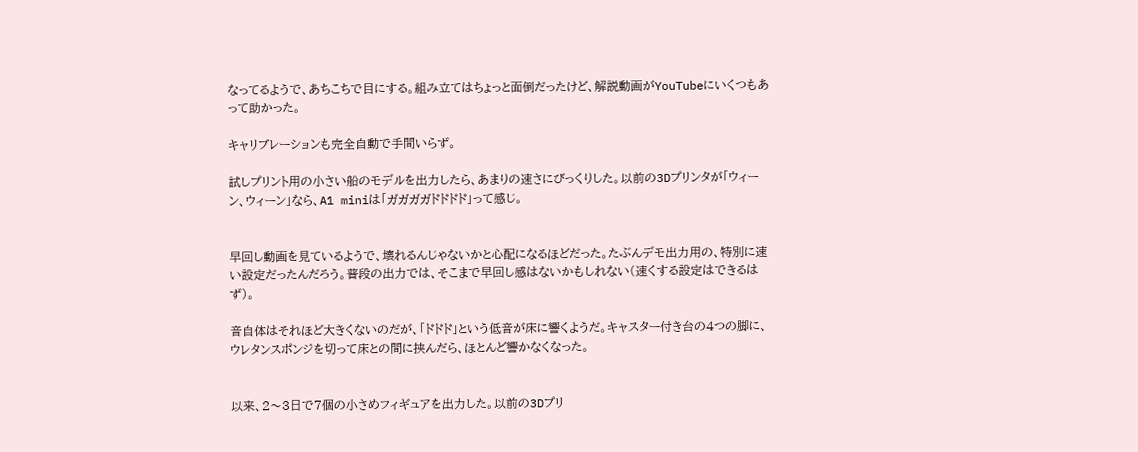なってるようで、あちこちで目にする。組み立てはちょっと面倒だったけど、解説動画がYouTubeにいくつもあって助かった。

キャリブレーションも完全自動で手間いらず。

試しプリント用の小さい船のモデルを出力したら、あまりの速さにびっくりした。以前の3Dプリンタが「ウィーン、ウィーン」なら、A1 miniは「ガガガガドドドド」って感じ。


早回し動画を見ているようで、壊れるんじゃないかと心配になるほどだった。たぶんデモ出力用の、特別に速い設定だったんだろう。普段の出力では、そこまで早回し感はないかもしれない(速くする設定はできるはず)。

音自体はそれほど大きくないのだが、「ドドド」という低音が床に響くようだ。キャスター付き台の4つの脚に、ウレタンスポンジを切って床との間に挟んだら、ほとんど響かなくなった。


以来、2〜3日で7個の小さめフィギュアを出力した。以前の3Dプリ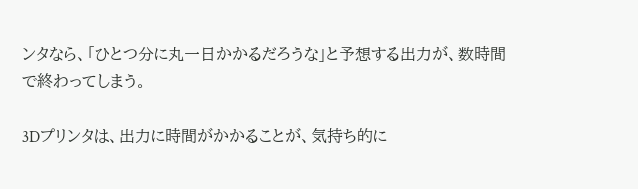ンタなら、「ひとつ分に丸一日かかるだろうな」と予想する出力が、数時間で終わってしまう。

3Dプリンタは、出力に時間がかかることが、気持ち的に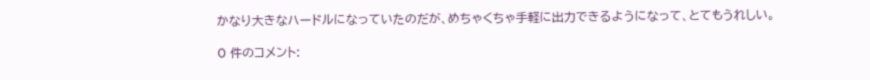かなり大きなハードルになっていたのだが、めちゃくちゃ手軽に出力できるようになって、とてもうれしい。

0 件のコメント: